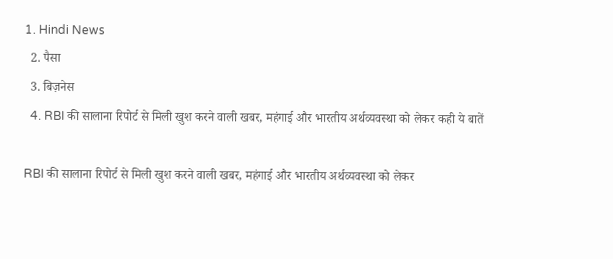1. Hindi News
  2. पैसा
  3. बिज़नेस
  4. RBI की सालाना रिपोर्ट से मिली खुश करने वाली खबर, महंगाई और भारतीय अर्थव्यवस्था को लेकर कही ये बातें

RBI की सालाना रिपोर्ट से मिली खुश करने वाली खबर, महंगाई और भारतीय अर्थव्यवस्था को लेकर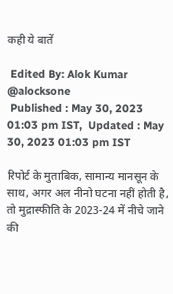कही ये बातें

 Edited By: Alok Kumar @alocksone
 Published : May 30, 2023 01:03 pm IST,  Updated : May 30, 2023 01:03 pm IST

रिपोर्ट के मुताबिक, सामान्य मानसून के साथ, अगर अल नीनो घटना नहीं होती है, तो मुद्रास्फीति के 2023-24 में नीचे जाने की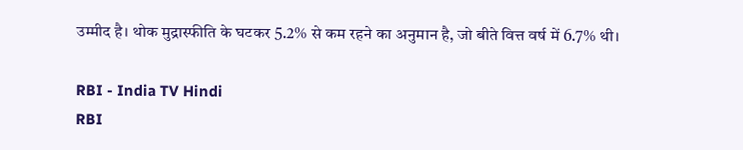उम्मीद है। थोक मुद्रास्फीति के घटकर 5.2% से कम रहने का अनुमान है, जो बीते वित्त वर्ष में 6.7% थी।

RBI - India TV Hindi
RBI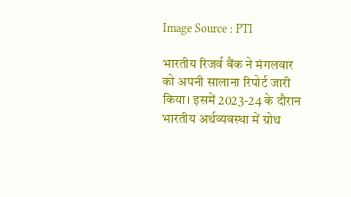Image Source : PTI

भारतीय रिजर्व बैंक ने मंगलवार को अपनी सालाना रिपोर्ट जारी किया। इसमें 2023-24 के दौरान भारतीय अर्थव्यवस्था में ग्रोथ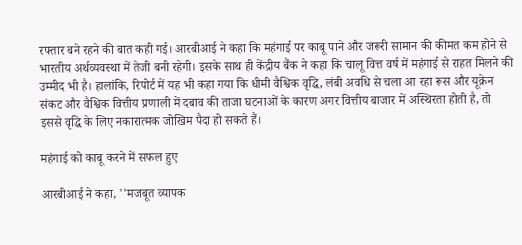रफ्तार बने रहने की बात कही गई। आरबीआई ने कहा कि महंगाई पर काबू पाने और जरूरी सामान की कीमत कम होने से भारतीय अर्थव्यवस्था में तेजी बनी रहेगी। इसके साथ ही केंद्रीय बैंक ने कहा कि चालू वित्त वर्ष में महंगाई से राहत मिलने की उम्मीद भी है। हालांकि, रिपोर्ट में यह भी कहा गया कि धीमी वैश्विक वृद्धि, लंबी अवधि से चला आ रहा रूस और यूक्रेन संकट और वैश्विक वित्तीय प्रणाली में दबाव की ताजा घटनाओं के कारण अगर वित्तीय बाजार में अस्थिरता होती है, तो इससे वृद्धि के लिए नकारात्मक जोखिम पैदा हो सकते हैं।

महंगाई को काबू करने में सफल हुए

आरबीआई ने कहा, ''मजबूत व्यापक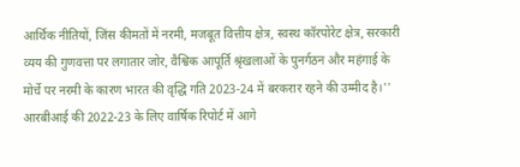आर्थिक नीतियों, जिंस कीमतों में नरमी, मजबूत वित्तीय क्षेत्र, स्वस्थ कॉरपोरेट क्षेत्र, सरकारी व्यय की गुणवत्ता पर लगातार जोर, वैश्विक आपूर्ति श्रृंखलाओं के पुनर्गठन और महंगाई के मोर्चे पर नरमी के कारण भारत की वृद्धि गति 2023-24 में बरकरार रहने की उम्मीद है।'' आरबीआई की 2022-23 के लिए वार्षिक रिपोर्ट में आगे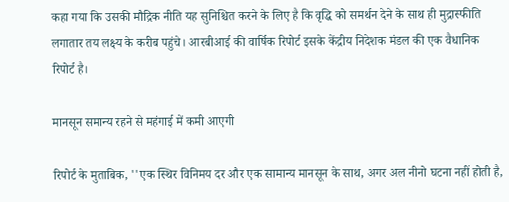कहा गया कि उसकी मौद्रिक नीति यह सुनिश्चित करने के लिए है कि वृद्धि को समर्थन देने के साथ ही मुद्रास्फीति लगातार तय लक्ष्य के करीब पहुंचे। आरबीआई की वार्षिक रिपोर्ट इसके केंद्रीय निदेशक मंडल की एक वैधानिक रिपोर्ट है।

मानसून समान्य रहने से महंगाई में कमी आएगी

रिपोर्ट के मुताबिक, ''एक स्थिर विनिमय दर और एक सामान्य मानसून के साथ, अगर अल नीनो घटना नहीं होती है,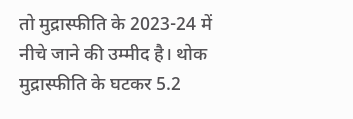तो मुद्रास्फीति के 2023-24 में नीचे जाने की उम्मीद है। थोक मुद्रास्फीति के घटकर 5.2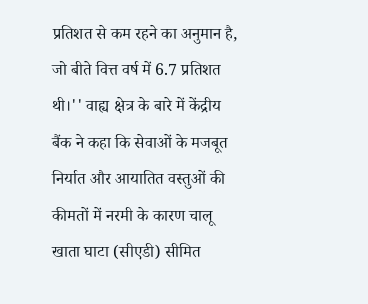प्रतिशत से कम रहने का अनुमान है, जो बीते वित्त वर्ष में 6.7 प्रतिशत थी।'' वाह्य क्षेत्र के बारे में केंद्रीय बैंक ने कहा कि सेवाओं के मजबूत निर्यात और आयातित वस्तुओं की कीमतों में नरमी के कारण चालू खाता घाटा (सीएडी) सीमित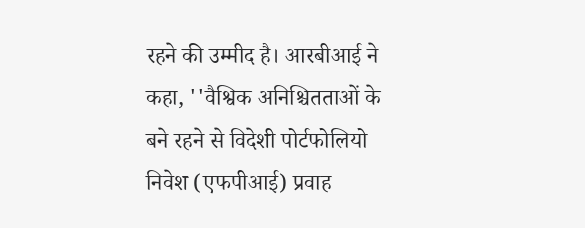रहने की उम्मीद है। आरबीआई ने कहा, ''वैश्विक अनिश्चितताओं के बने रहने से विदेशी पोर्टफोलियो निवेश (एफपीआई) प्रवाह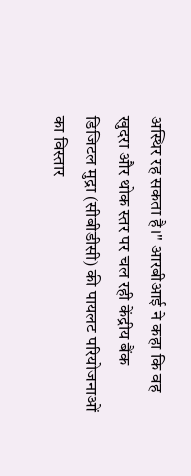अस्थिर रह सकता है।'' आरबीआई ने कहा कि वह खुदरा और थोक स्तर पर चल रही केंद्रीय बैंक डिजिटल मुद्रा (सीबीडीसी) की पायलट परियोजनाओं का विस्तार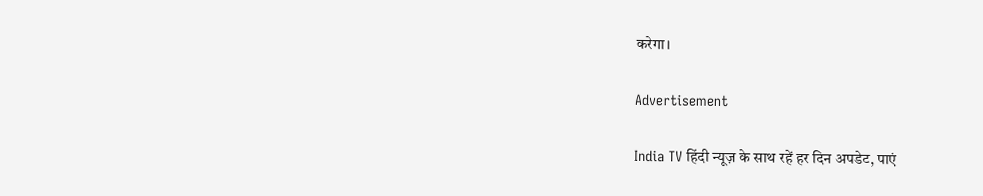करेगा।

Advertisement

India TV हिंदी न्यूज़ के साथ रहें हर दिन अपडेट, पाएं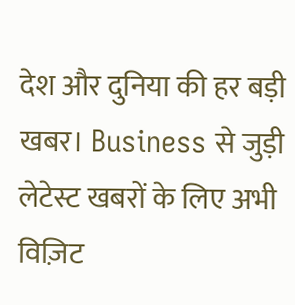देश और दुनिया की हर बड़ी खबर। Business से जुड़ी लेटेस्ट खबरों के लिए अभी विज़िट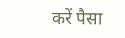करें पैसा